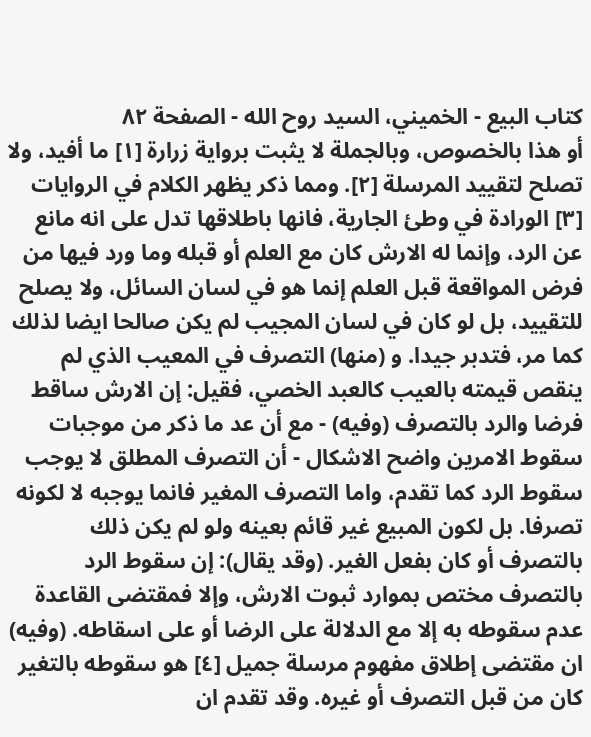كتاب البيع - الخميني، السيد روح الله - الصفحة ٨٢
أو هذا بالخصوص، وبالجملة لا يثبت برواية زرارة [١] ما أفيد، ولا تصلح لتقييد المرسلة [٢]. ومما ذكر يظهر الكلام في الروايات [٣] الورادة في وطئ الجارية، فانها باطلاقها تدل على انه مانع عن الرد، وإنما له الارش كان مع العلم أو قبله وما ورد فيها من فرض المواقعة قبل العلم إنما هو في لسان السائل، ولا يصلح للتقييد، بل لو كان في لسان المجيب لم يكن صالحا ايضا لذلك كما مر، فتدبر جيدا. و (منها) التصرف في المعيب الذي لم ينقص قيمته بالعيب كالعبد الخصي، فقيل: إن الارش ساقط فرضا والرد بالتصرف (وفيه) - مع أن عد ما ذكر من موجبات سقوط الامرين واضح الاشكال - أن التصرف المطلق لا يوجب سقوط الرد كما تقدم، واما التصرف المغير فانما يوجبه لا لكونه تصرفا. بل لكون المبيع غير قائم بعينه ولو لم يكن ذلك بالتصرف أو كان بفعل الغير. (وقد يقال): إن سقوط الرد بالتصرف مختص بموارد ثبوت الارش، وإلا فمقتضى القاعدة عدم سقوطه به إلا مع الدلالة على الرضا أو على اسقاطه. (وفيه) ان مقتضى إطلاق مفهوم مرسلة جميل [٤] هو سقوطه بالتغير كان من قبل التصرف أو غيره. وقد تقدم ان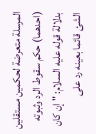المرسلة متعرضة لحكمين مستقلين (احدهما) حكم سقوط الرد وثبوته بدلالة قوله عليه السلام: " إن كان الشئ قائما بعينه رد على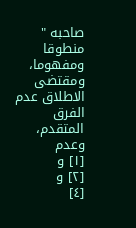صاحبه " منطوقا ومفهوما، ومقتضى الاطلاق عدم الفرق المتقدم، وعدم
[١] و
[٢] و
[٤]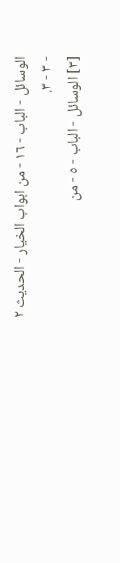الوسائل - الباب - ١٦ - من ابواب الخيار - الحديث ٢ - ٣ - ٣.
[٣] الوسائل - الباب - ٥ - من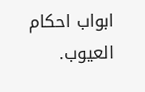ابواب احكام العيوب.